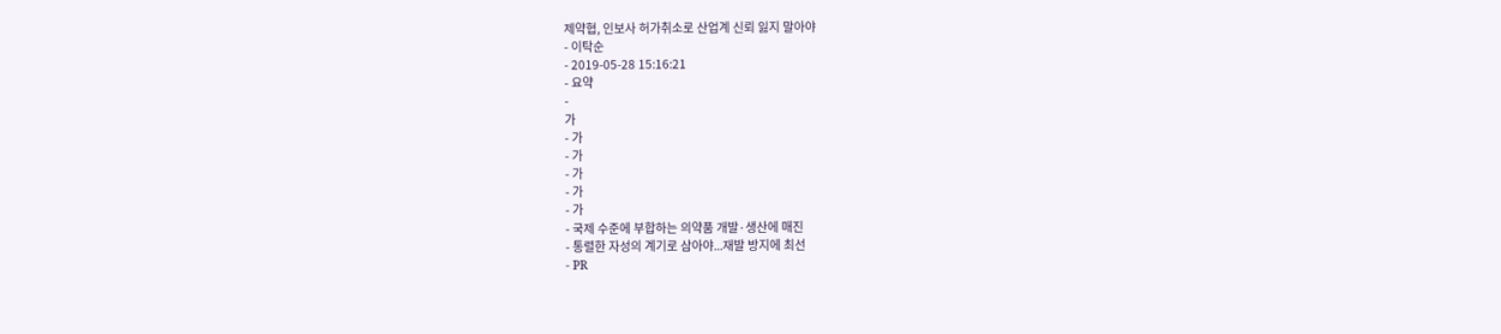제약협, 인보사 허가취소로 산업계 신뢰 잃지 말아야
- 이탁순
- 2019-05-28 15:16:21
- 요약
-
가
- 가
- 가
- 가
- 가
- 가
- 국제 수준에 부합하는 의약품 개발·생산에 매진
- 통렬한 자성의 계기로 삼아야...재발 방지에 최선
- PR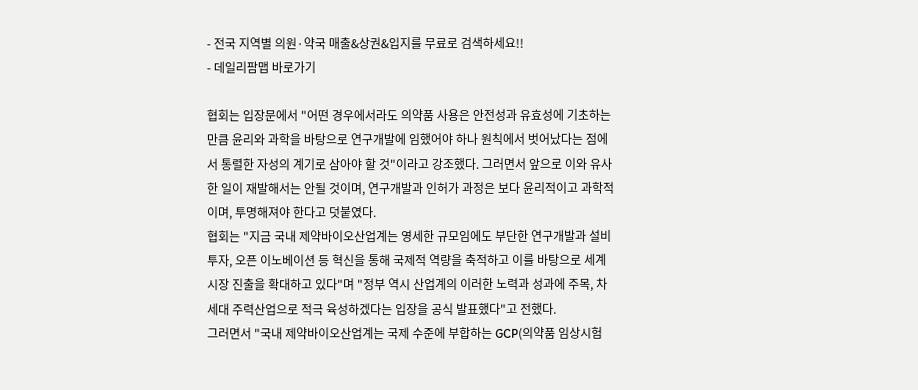- 전국 지역별 의원·약국 매출&상권&입지를 무료로 검색하세요!!
- 데일리팜맵 바로가기

협회는 입장문에서 "어떤 경우에서라도 의약품 사용은 안전성과 유효성에 기초하는 만큼 윤리와 과학을 바탕으로 연구개발에 임했어야 하나 원칙에서 벗어났다는 점에서 통렬한 자성의 계기로 삼아야 할 것"이라고 강조했다. 그러면서 앞으로 이와 유사한 일이 재발해서는 안될 것이며, 연구개발과 인허가 과정은 보다 윤리적이고 과학적이며, 투명해져야 한다고 덧붙였다.
협회는 "지금 국내 제약바이오산업계는 영세한 규모임에도 부단한 연구개발과 설비투자, 오픈 이노베이션 등 혁신을 통해 국제적 역량을 축적하고 이를 바탕으로 세계 시장 진출을 확대하고 있다"며 "정부 역시 산업계의 이러한 노력과 성과에 주목, 차세대 주력산업으로 적극 육성하겠다는 입장을 공식 발표했다"고 전했다.
그러면서 "국내 제약바이오산업계는 국제 수준에 부합하는 GCP(의약품 임상시험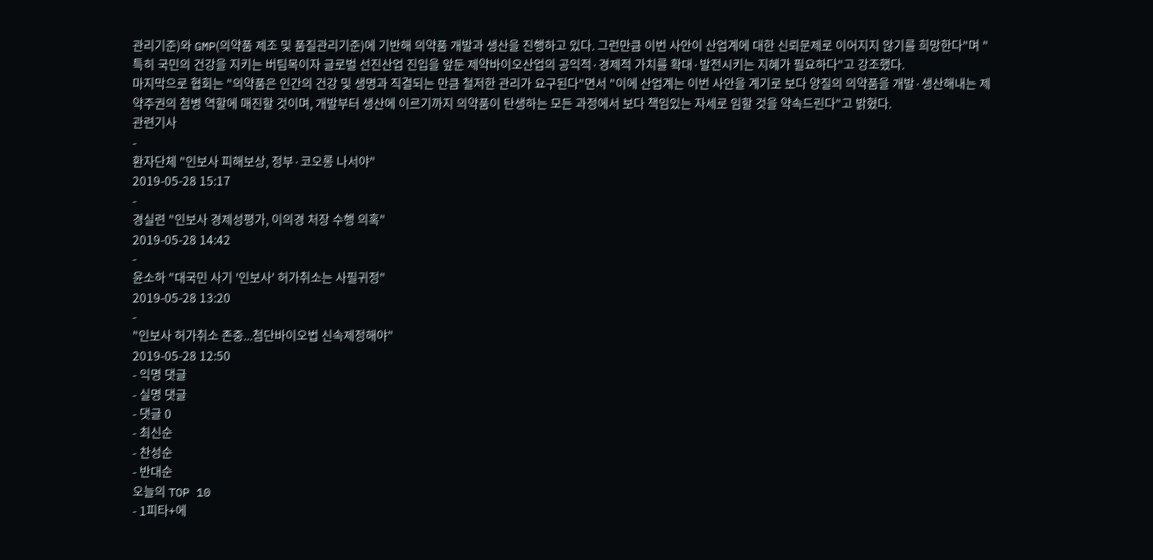관리기준)와 GMP(의약품 제조 및 품질관리기준)에 기반해 의약품 개발과 생산을 진행하고 있다. 그런만큼 이번 사안이 산업계에 대한 신뢰문제로 이어지지 않기를 희망한다"며 "특히 국민의 건강을 지키는 버팀목이자 글로벌 선진산업 진입을 앞둔 제약바이오산업의 공익적·경제적 가치를 확대·발전시키는 지혜가 필요하다"고 강조했다.
마지막으로 협회는 "의약품은 인간의 건강 및 생명과 직결되는 만큼 철저한 관리가 요구된다"면서 "이에 산업계는 이번 사안을 계기로 보다 양질의 의약품을 개발·생산해내는 제약주권의 첨병 역할에 매진할 것이며, 개발부터 생산에 이르기까지 의약품이 탄생하는 모든 과정에서 보다 책임있는 자세로 임할 것을 약속드린다"고 밝혔다.
관련기사
-
환자단체 "인보사 피해보상, 정부·코오롱 나서야"
2019-05-28 15:17
-
경실련 "인보사 경제성평가, 이의경 처장 수행 의혹"
2019-05-28 14:42
-
윤소하 "대국민 사기 '인보사' 허가취소는 사필귀정"
2019-05-28 13:20
-
"인보사 허가취소 존중...첨단바이오법 신속제정해야"
2019-05-28 12:50
- 익명 댓글
- 실명 댓글
- 댓글 0
- 최신순
- 찬성순
- 반대순
오늘의 TOP 10
- 1피타+에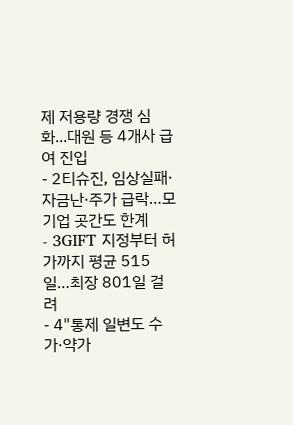제 저용량 경쟁 심화...대원 등 4개사 급여 진입
- 2티슈진, 임상실패·자금난·주가 급락…모기업 곳간도 한계
- 3GIFT 지정부터 허가까지 평균 515일…최장 801일 걸려
- 4"통제 일변도 수가·약가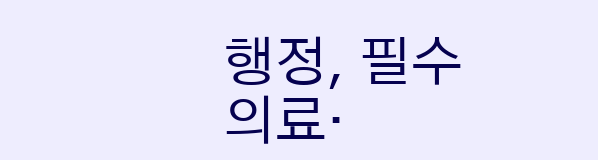행정, 필수의료·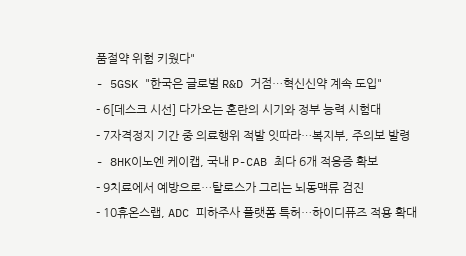품절약 위험 키웠다"
- 5GSK "한국은 글로벌 R&D 거점…혁신신약 계속 도입"
- 6[데스크 시선] 다가오는 혼란의 시기와 정부 능력 시험대
- 7자격정지 기간 중 의료행위 적발 잇따라…복지부, 주의보 발령
- 8HK이노엔 케이캡, 국내 P-CAB 최다 6개 적응증 확보
- 9치료에서 예방으로…탈로스가 그리는 뇌동맥류 검진
- 10휴온스랩, ADC 피하주사 플랫폼 특허…하이디퓨즈 적용 확대